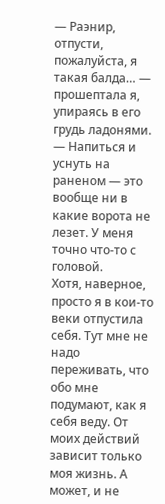— Раэнир, отпусти, пожалуйста, я такая балда… — прошептала я, упираясь в его грудь ладонями. — Напиться и уснуть на раненом — это вообще ни в какие ворота не лезет. У меня точно что-то с головой.
Хотя, наверное, просто я в кои-то веки отпустила себя. Тут мне не надо переживать, что обо мне подумают, как я себя веду. От моих действий зависит только моя жизнь. А может, и не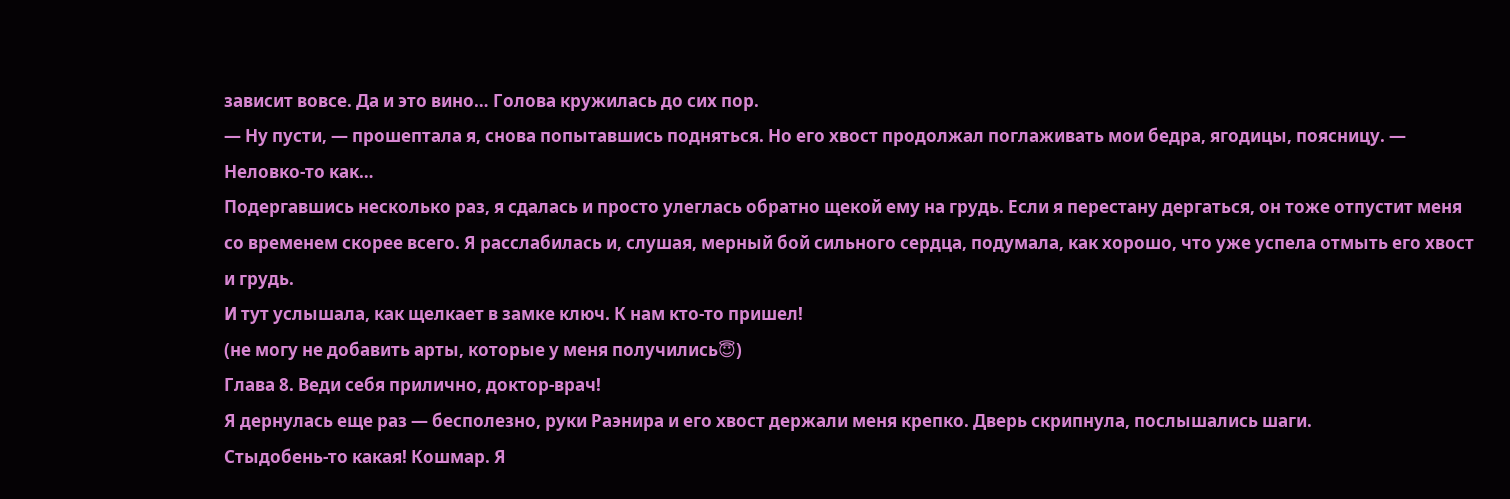зависит вовсе. Да и это вино… Голова кружилась до сих пор.
— Ну пусти, — прошептала я, снова попытавшись подняться. Но его хвост продолжал поглаживать мои бедра, ягодицы, поясницу. — Неловко-то как…
Подергавшись несколько раз, я сдалась и просто улеглась обратно щекой ему на грудь. Если я перестану дергаться, он тоже отпустит меня со временем скорее всего. Я расслабилась и, слушая, мерный бой сильного сердца, подумала, как хорошо, что уже успела отмыть его хвост и грудь.
И тут услышала, как щелкает в замке ключ. К нам кто-то пришел!
(не могу не добавить арты, которые у меня получились😇)
Глава 8. Веди себя прилично, доктор-врач!
Я дернулась еще раз — бесполезно, руки Раэнира и его хвост держали меня крепко. Дверь скрипнула, послышались шаги.
Стыдобень-то какая! Кошмар. Я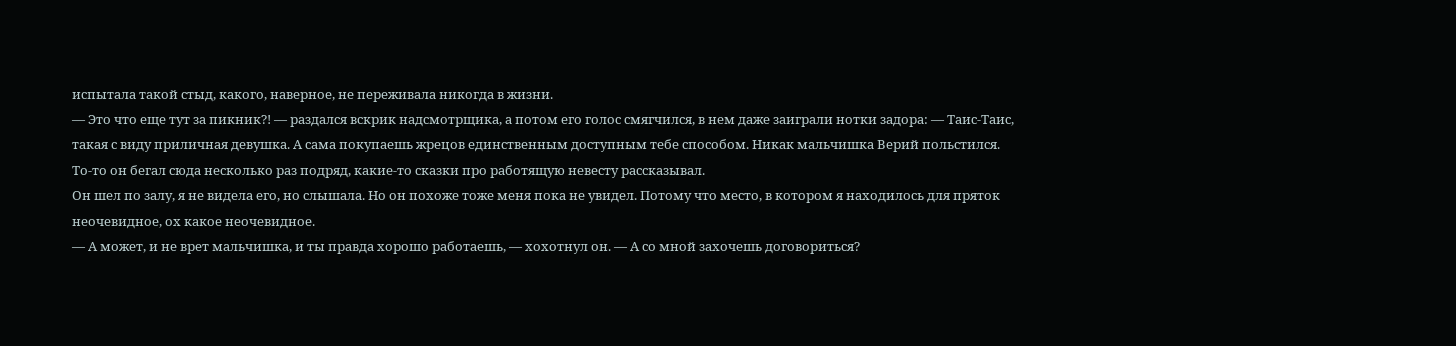испытала такой стыд, какого, наверное, не переживала никогда в жизни.
— Это что еще тут за пикник?! — раздался вскрик надсмотрщика, а потом его голос смягчился, в нем даже заиграли нотки задора: — Таис-Таис, такая с виду приличная девушка. А сама покупаешь жрецов единственным доступным тебе способом. Никак мальчишка Верий польстился. То-то он бегал сюда несколько раз подряд, какие-то сказки про работящую невесту рассказывал.
Он шел по залу, я не видела его, но слышала. Но он похоже тоже меня пока не увидел. Потому что место, в котором я находилось для пряток неочевидное, ох какое неочевидное.
— А может, и не врет мальчишка, и ты правда хорошо работаешь, — хохотнул он. — А со мной захочешь договориться?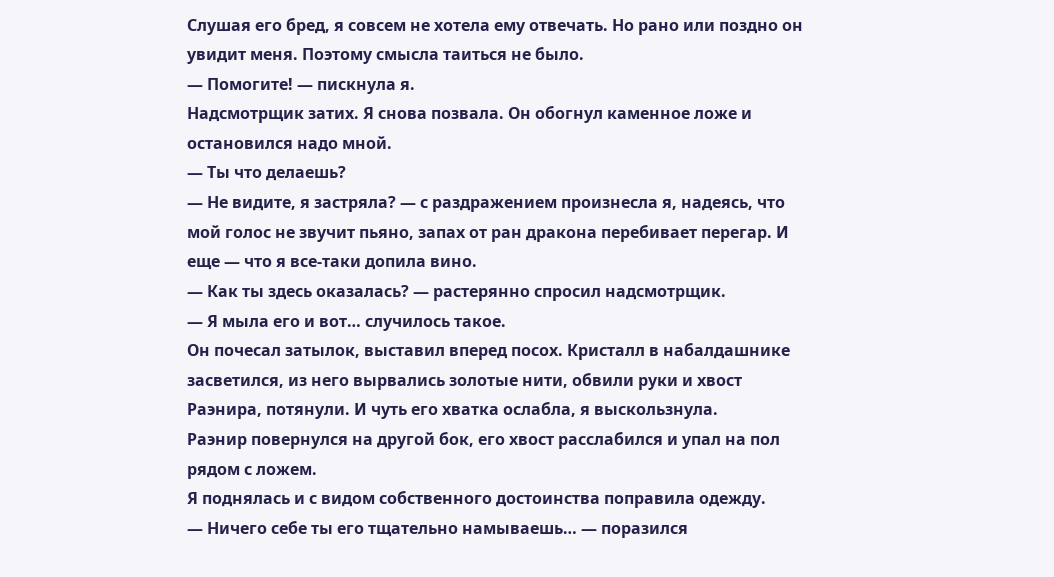Слушая его бред, я совсем не хотела ему отвечать. Но рано или поздно он увидит меня. Поэтому смысла таиться не было.
— Помогите! — пискнула я.
Надсмотрщик затих. Я снова позвала. Он обогнул каменное ложе и остановился надо мной.
— Ты что делаешь?
— Не видите, я застряла? — с раздражением произнесла я, надеясь, что мой голос не звучит пьяно, запах от ран дракона перебивает перегар. И еще — что я все-таки допила вино.
— Как ты здесь оказалась? — растерянно спросил надсмотрщик.
— Я мыла его и вот… случилось такое.
Он почесал затылок, выставил вперед посох. Кристалл в набалдашнике засветился, из него вырвались золотые нити, обвили руки и хвост Раэнира, потянули. И чуть его хватка ослабла, я выскользнула.
Раэнир повернулся на другой бок, его хвост расслабился и упал на пол рядом с ложем.
Я поднялась и с видом собственного достоинства поправила одежду.
— Ничего себе ты его тщательно намываешь… — поразился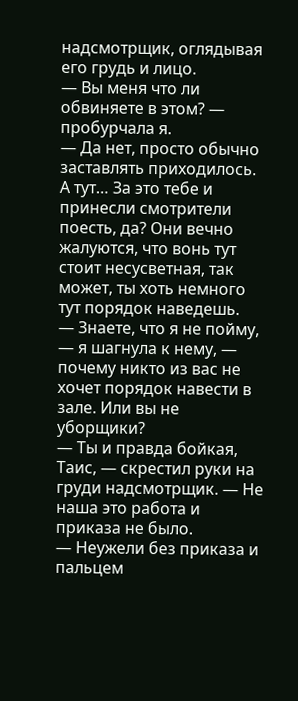надсмотрщик, оглядывая его грудь и лицо.
— Вы меня что ли обвиняете в этом? — пробурчала я.
— Да нет, просто обычно заставлять приходилось. А тут… За это тебе и принесли смотрители поесть, да? Они вечно жалуются, что вонь тут стоит несусветная, так может, ты хоть немного тут порядок наведешь.
— Знаете, что я не пойму, — я шагнула к нему, — почему никто из вас не хочет порядок навести в зале. Или вы не уборщики?
— Ты и правда бойкая, Таис, — скрестил руки на груди надсмотрщик. — Не наша это работа и приказа не было.
— Неужели без приказа и пальцем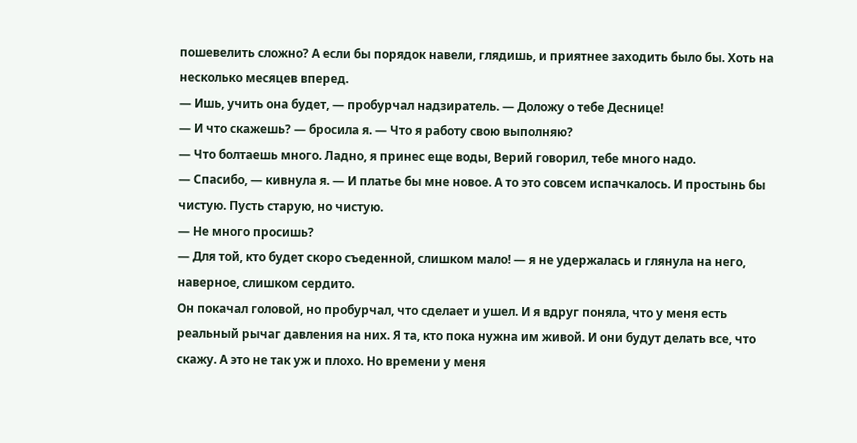пошевелить сложно? А если бы порядок навели, глядишь, и приятнее заходить было бы. Хоть на несколько месяцев вперед.
— Ишь, учить она будет, — пробурчал надзиратель. — Доложу о тебе Деснице!
— И что скажешь? — бросила я. — Что я работу свою выполняю?
— Что болтаешь много. Ладно, я принес еще воды, Верий говорил, тебе много надо.
— Спасибо, — кивнула я. — И платье бы мне новое. А то это совсем испачкалось. И простынь бы чистую. Пусть старую, но чистую.
— Не много просишь?
— Для той, кто будет скоро съеденной, слишком мало! — я не удержалась и глянула на него, наверное, слишком сердито.
Он покачал головой, но пробурчал, что сделает и ушел. И я вдруг поняла, что у меня есть реальный рычаг давления на них. Я та, кто пока нужна им живой. И они будут делать все, что скажу. А это не так уж и плохо. Но времени у меня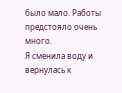было мало. Работы предстояло очень много.
Я сменила воду и вернулась к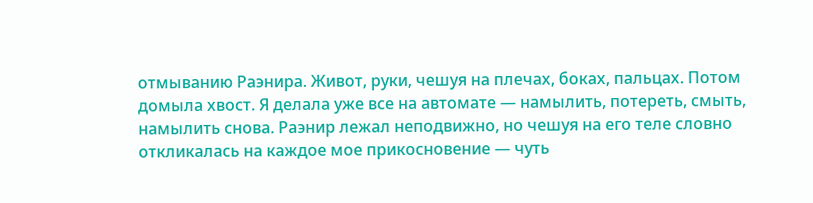отмыванию Раэнира. Живот, руки, чешуя на плечах, боках, пальцах. Потом домыла хвост. Я делала уже все на автомате — намылить, потереть, смыть, намылить снова. Раэнир лежал неподвижно, но чешуя на его теле словно откликалась на каждое мое прикосновение — чуть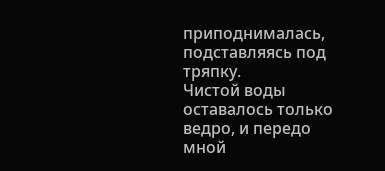приподнималась, подставляясь под тряпку.
Чистой воды оставалось только ведро, и передо мной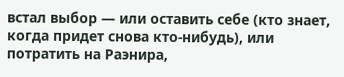встал выбор — или оставить себе (кто знает, когда придет снова кто-нибудь), или потратить на Раэнира,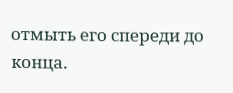отмыть его спереди до конца.